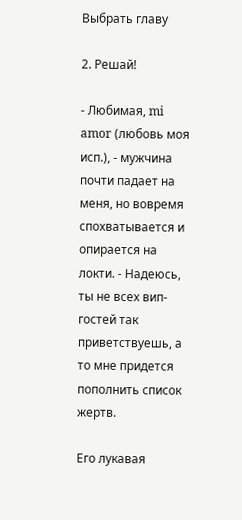Выбрать главу

2. Решай!

- Любимая, mi amor (любовь моя исп.), - мужчина почти падает на меня, но вовремя спохватывается и опирается на локти. - Надеюсь, ты не всех вип-гостей так приветствуешь, а то мне придется пополнить список жертв.

Его лукавая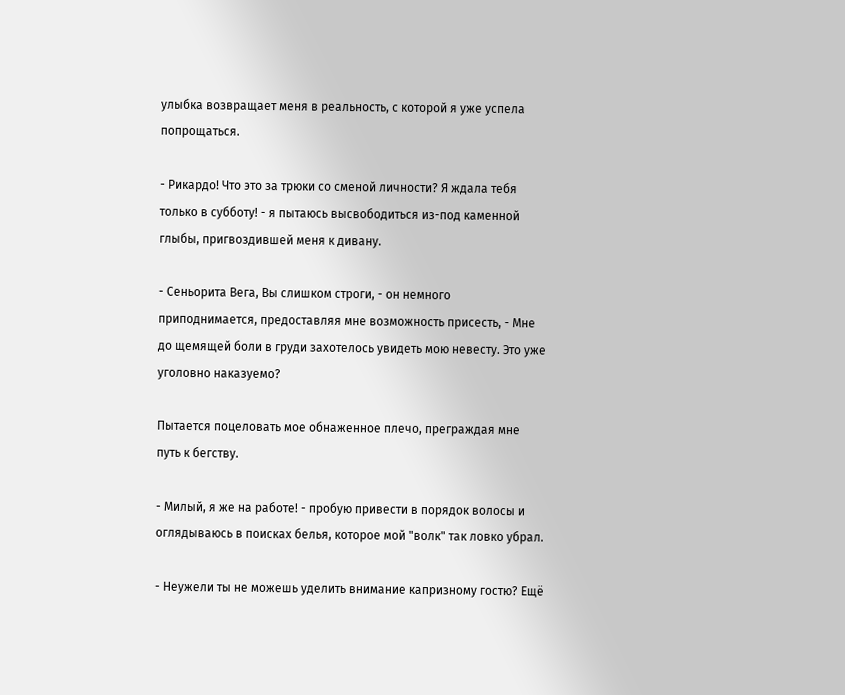улыбка возвращает меня в реальность, с которой я уже успела попрощаться.

- Рикардо! Что это за трюки со сменой личности? Я ждала тебя только в субботу! - я пытаюсь высвободиться из-под каменной глыбы, пригвоздившей меня к дивану.

- Сеньорита Вега, Вы слишком строги, - он немного приподнимается, предоставляя мне возможность присесть, - Мне до щемящей боли в груди захотелось увидеть мою невесту. Это уже уголовно наказуемо?

Пытается поцеловать мое обнаженное плечо, преграждая мне путь к бегству.

- Милый, я же на работе! - пробую привести в порядок волосы и оглядываюсь в поисках белья, которое мой "волк" так ловко убрал.

- Неужели ты не можешь уделить внимание капризному гостю? Ещё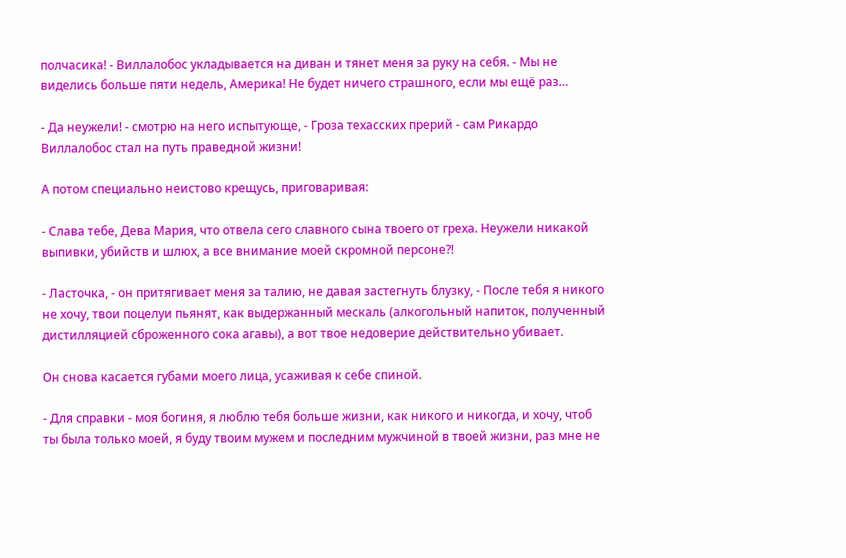полчасика! - Виллалобос укладывается на диван и тянет меня за руку на себя. - Мы не виделись больше пяти недель, Америка! Не будет ничего страшного, если мы ещё раз…

- Да неужели! - смотрю на него испытующе, - Гроза техасских прерий - сам Рикардо Виллалобос стал на путь праведной жизни!

А потом специально неистово крещусь, приговаривая:

- Слава тебе, Дева Мария, что отвела сего славного сына твоего от греха. Неужели никакой выпивки, убийств и шлюх, а все внимание моей скромной персоне?!

- Ласточка, - он притягивает меня за талию, не давая застегнуть блузку, - После тебя я никого не хочу, твои поцелуи пьянят, как выдержанный мескаль (алкогольный напиток, полученный дистилляцией сброженного сока агавы), а вот твое недоверие действительно убивает.

Он снова касается губами моего лица, усаживая к себе спиной.

- Для справки - моя богиня, я люблю тебя больше жизни, как никого и никогда, и хочу, чтоб ты была только моей, я буду твоим мужем и последним мужчиной в твоей жизни, раз мне не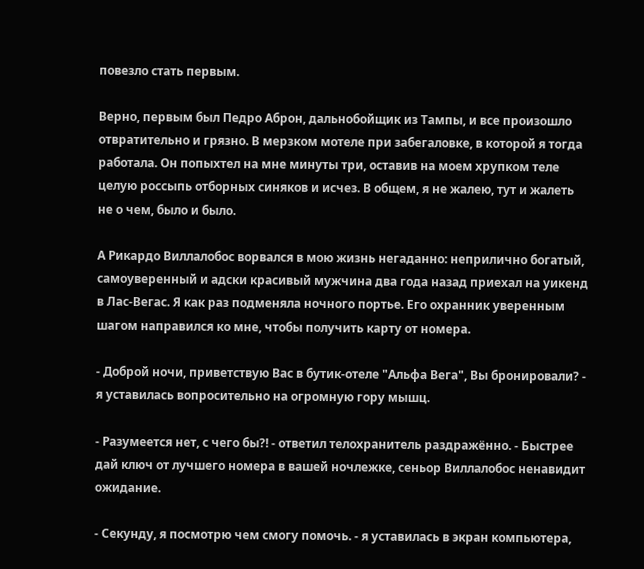повезло стать первым.

Верно, первым был Педро Аброн, дальнобойщик из Тампы, и все произошло отвратительно и грязно. В мерзком мотеле при забегаловке, в которой я тогда работала. Он попыхтел на мне минуты три, оставив на моем хрупком теле целую россыпь отборных синяков и исчез. В общем, я не жалею, тут и жалеть не о чем, было и было.

А Рикардо Виллалобос ворвался в мою жизнь негаданно: неприлично богатый, самоуверенный и адски красивый мужчина два года назад приехал на уикенд в Лас-Вегас. Я как раз подменяла ночного портье. Его охранник уверенным шагом направился ко мне, чтобы получить карту от номера.

- Доброй ночи, приветствую Вас в бутик-отеле "Альфа Вега", Вы бронировали? - я уставилась вопросительно на огромную гору мышц.

- Разумеется нет, с чего бы?! - ответил телохранитель раздражённо. - Быстрее дай ключ от лучшего номера в вашей ночлежке, сеньор Виллалобос ненавидит ожидание.

- Секунду, я посмотрю чем смогу помочь. - я уставилась в экран компьютера,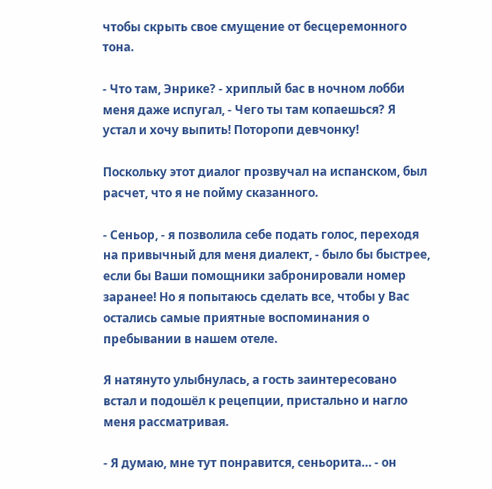чтобы скрыть свое смущение от бесцеремонного тона.

- Что там, Энрике? - хриплый бас в ночном лобби меня даже испугал, - Чего ты там копаешься? Я устал и хочу выпить! Поторопи девчонку!

Поскольку этот диалог прозвучал на испанском, был расчет, что я не пойму сказанного.

- Сеньор, - я позволила себе подать голос, переходя на привычный для меня диалект, - было бы быстрее, если бы Ваши помощники забронировали номер заранее! Но я попытаюсь сделать все, чтобы у Вас остались самые приятные воспоминания о пребывании в нашем отеле.

Я натянуто улыбнулась, а гость заинтересовано встал и подошёл к рецепции, пристально и нагло меня рассматривая.

- Я думаю, мне тут понравится, сеньорита… - он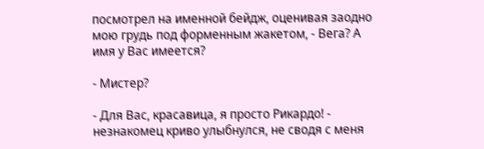посмотрел на именной бейдж, оценивая заодно мою грудь под форменным жакетом, - Вега? А имя у Вас имеется?

- Мистер?

- Для Вас, красавица, я просто Рикардо! - незнакомец криво улыбнулся, не сводя с меня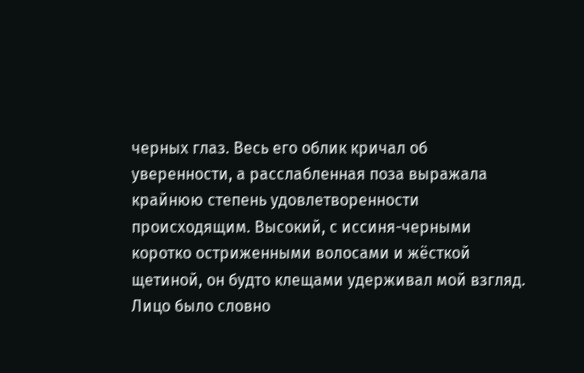черных глаз. Весь его облик кричал об уверенности, а расслабленная поза выражала крайнюю степень удовлетворенности происходящим. Высокий, с иссиня-черными коротко остриженными волосами и жёсткой щетиной, он будто клещами удерживал мой взгляд. Лицо было словно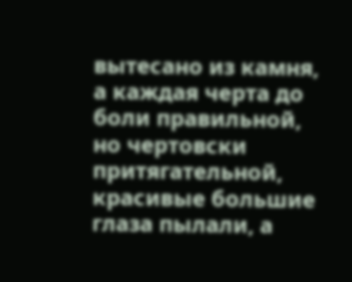вытесано из камня, а каждая черта до боли правильной, но чертовски притягательной, красивые большие глаза пылали, а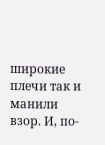широкие плечи так и манили взор. И, по-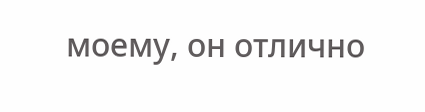моему, он отлично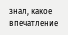знал, какое впечатление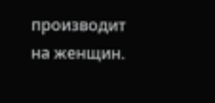производит на женщин.